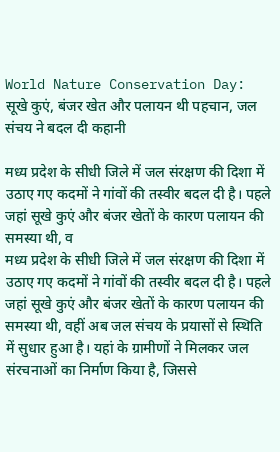World Nature Conservation Day: सूखे कुएं, बंजर खेत और पलायन थी पहचान, जल संचय ने बदल दी कहानी

मध्य प्रदेश के सीधी जिले में जल संरक्षण की दिशा में उठाए गए कदमों ने गांवों की तस्वीर बदल दी है। पहले जहां सूखे कुएं और बंजर खेतों के कारण पलायन की समस्या थी, व
मध्य प्रदेश के सीधी जिले में जल संरक्षण की दिशा में उठाए गए कदमों ने गांवों की तस्वीर बदल दी है। पहले जहां सूखे कुएं और बंजर खेतों के कारण पलायन की समस्या थी, वहीं अब जल संचय के प्रयासों से स्थिति में सुधार हुआ है। यहां के ग्रामीणों ने मिलकर जल संरचनाओं का निर्माण किया है, जिससे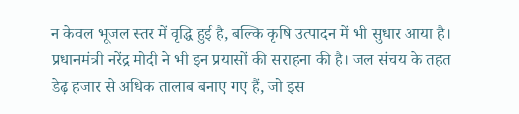न केवल भूजल स्तर में वृद्धि हुई है, बल्कि कृषि उत्पादन में भी सुधार आया है। प्रधानमंत्री नरेंद्र मोदी ने भी इन प्रयासों की सराहना की है। जल संचय के तहत डेढ़ हजार से अधिक तालाब बनाए गए हैं, जो इस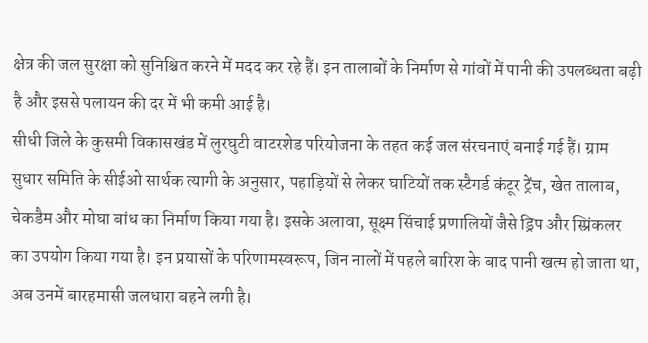क्षेत्र की जल सुरक्षा को सुनिश्चित करने में मदद कर रहे हैं। इन तालाबों के निर्माण से गांवों में पानी की उपलब्धता बढ़ी है और इससे पलायन की दर में भी कमी आई है।
सीधी जिले के कुसमी विकासखंड में लुरघुटी वाटरशेड परियोजना के तहत कई जल संरचनाएं बनाई गई हैं। ग्राम सुधार समिति के सीईओ सार्थक त्यागी के अनुसार, पहाड़ियों से लेकर घाटियों तक स्टैगर्ड कंटूर ट्रेंच, खेत तालाब, चेकडैम और मोघा बांध का निर्माण किया गया है। इसके अलावा, सूक्ष्म सिंचाई प्रणालियों जैसे ड्रिप और स्प्रिंकलर का उपयोग किया गया है। इन प्रयासों के परिणामस्वरूप, जिन नालों में पहले बारिश के बाद पानी खत्म हो जाता था, अब उनमें बारहमासी जलधारा बहने लगी है।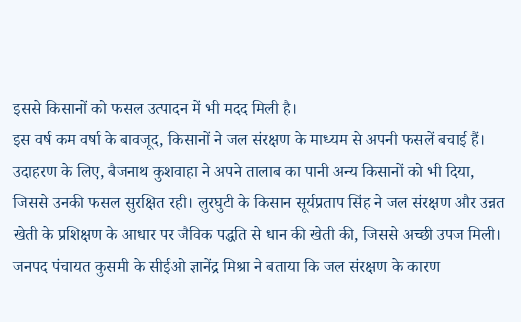इससे किसानों को फसल उत्पादन में भी मदद मिली है।
इस वर्ष कम वर्षा के बावजूद, किसानों ने जल संरक्षण के माध्यम से अपनी फसलें बचाई हैं। उदाहरण के लिए, बैजनाथ कुशवाहा ने अपने तालाब का पानी अन्य किसानों को भी दिया, जिससे उनकी फसल सुरक्षित रही। लुरघुटी के किसान सूर्यप्रताप सिंह ने जल संरक्षण और उन्नत खेती के प्रशिक्षण के आधार पर जैविक पद्धति से धान की खेती की, जिससे अच्छी उपज मिली। जनपद पंचायत कुसमी के सीईओ ज्ञानेंद्र मिश्रा ने बताया कि जल संरक्षण के कारण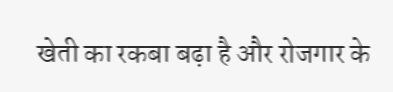खेती का रकबा बढ़ा है और रोजगार के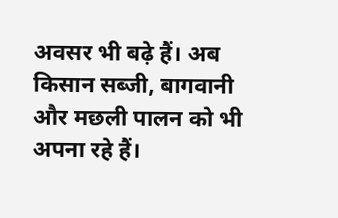अवसर भी बढ़े हैं। अब किसान सब्जी, बागवानी और मछली पालन को भी अपना रहे हैं।